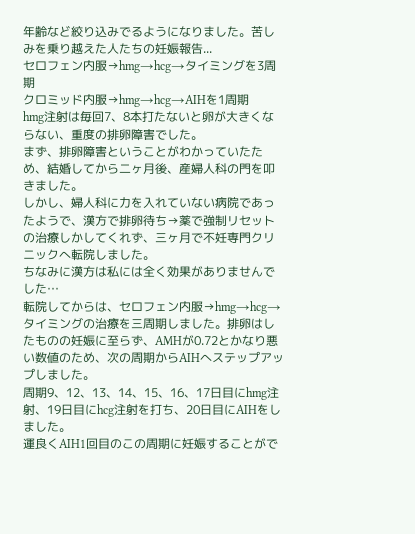年齢など絞り込みでるようになりました。苦しみを乗り越えた人たちの妊娠報告...
セロフェン内服→hmg→hcg→タイミングを3周期
クロミッド内服→hmg→hcg→AIHを1周期
hmg注射は毎回7、8本打たないと卵が大きくならない、重度の排卵障害でした。
まず、排卵障害ということがわかっていたため、結婚してから二ヶ月後、産婦人科の門を叩きました。
しかし、婦人科に力を入れていない病院であったようで、漢方で排卵待ち→薬で強制リセットの治療しかしてくれず、三ヶ月で不妊専門クリニックへ転院しました。
ちなみに漢方は私には全く効果がありませんでした…
転院してからは、セロフェン内服→hmg→hcg→タイミングの治療を三周期しました。排卵はしたものの妊娠に至らず、AMHが0.72とかなり悪い数値のため、次の周期からAIHへステップアップしました。
周期9、12、13、14、15、16、17日目にhmg注射、19日目にhcg注射を打ち、20日目にAIHをしました。
運良くAIH1回目のこの周期に妊娠することがで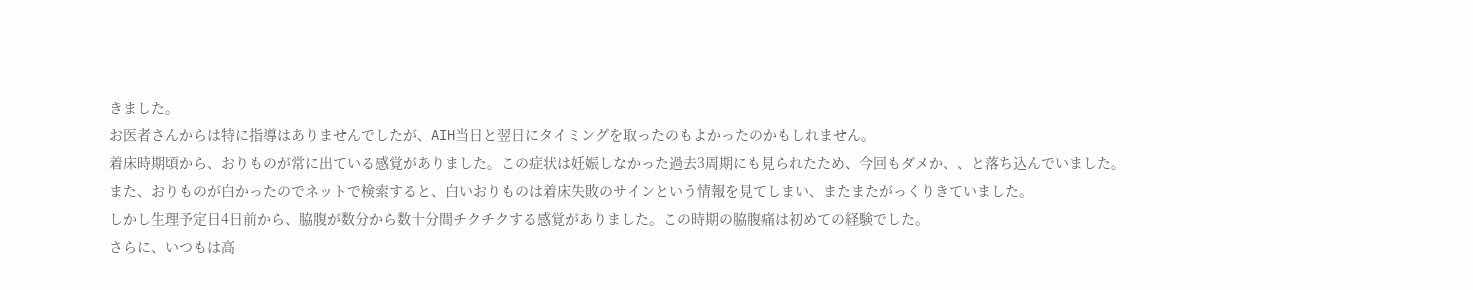きました。
お医者さんからは特に指導はありませんでしたが、AIH当日と翌日にタイミングを取ったのもよかったのかもしれません。
着床時期頃から、おりものが常に出ている感覚がありました。この症状は妊娠しなかった過去3周期にも見られたため、今回もダメか、、と落ち込んでいました。
また、おりものが白かったのでネットで検索すると、白いおりものは着床失敗のサインという情報を見てしまい、またまたがっくりきていました。
しかし生理予定日4日前から、脇腹が数分から数十分間チクチクする感覚がありました。この時期の脇腹痛は初めての経験でした。
さらに、いつもは高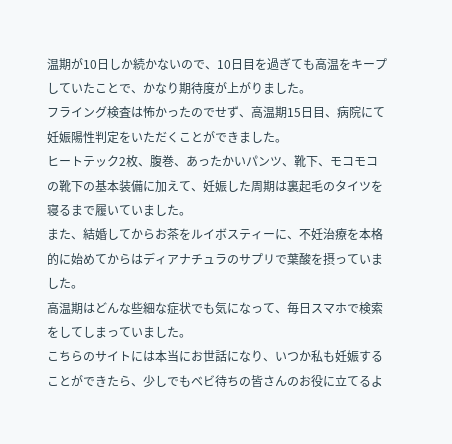温期が10日しか続かないので、10日目を過ぎても高温をキープしていたことで、かなり期待度が上がりました。
フライング検査は怖かったのでせず、高温期15日目、病院にて妊娠陽性判定をいただくことができました。
ヒートテック2枚、腹巻、あったかいパンツ、靴下、モコモコの靴下の基本装備に加えて、妊娠した周期は裏起毛のタイツを寝るまで履いていました。
また、結婚してからお茶をルイボスティーに、不妊治療を本格的に始めてからはディアナチュラのサプリで葉酸を摂っていました。
高温期はどんな些細な症状でも気になって、毎日スマホで検索をしてしまっていました。
こちらのサイトには本当にお世話になり、いつか私も妊娠することができたら、少しでもベビ待ちの皆さんのお役に立てるよ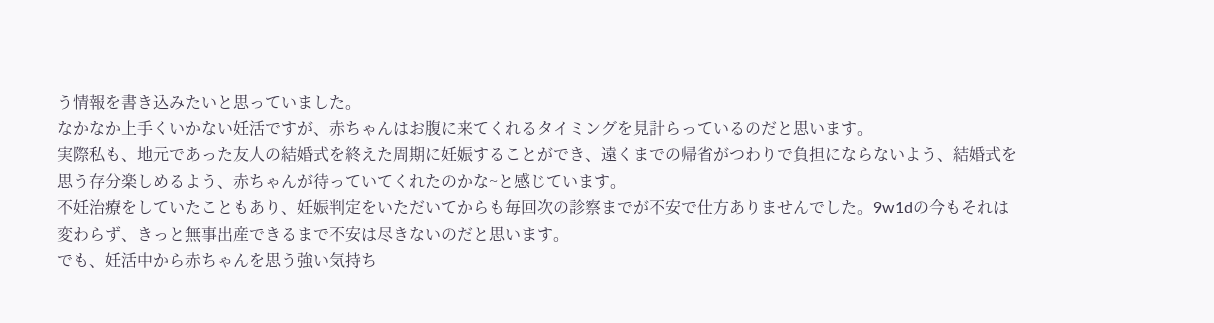う情報を書き込みたいと思っていました。
なかなか上手くいかない妊活ですが、赤ちゃんはお腹に来てくれるタイミングを見計らっているのだと思います。
実際私も、地元であった友人の結婚式を終えた周期に妊娠することができ、遠くまでの帰省がつわりで負担にならないよう、結婚式を思う存分楽しめるよう、赤ちゃんが待っていてくれたのかな~と感じています。
不妊治療をしていたこともあり、妊娠判定をいただいてからも毎回次の診察までが不安で仕方ありませんでした。9w1dの今もそれは変わらず、きっと無事出産できるまで不安は尽きないのだと思います。
でも、妊活中から赤ちゃんを思う強い気持ち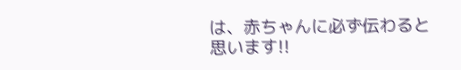は、赤ちゃんに必ず伝わると思います!!